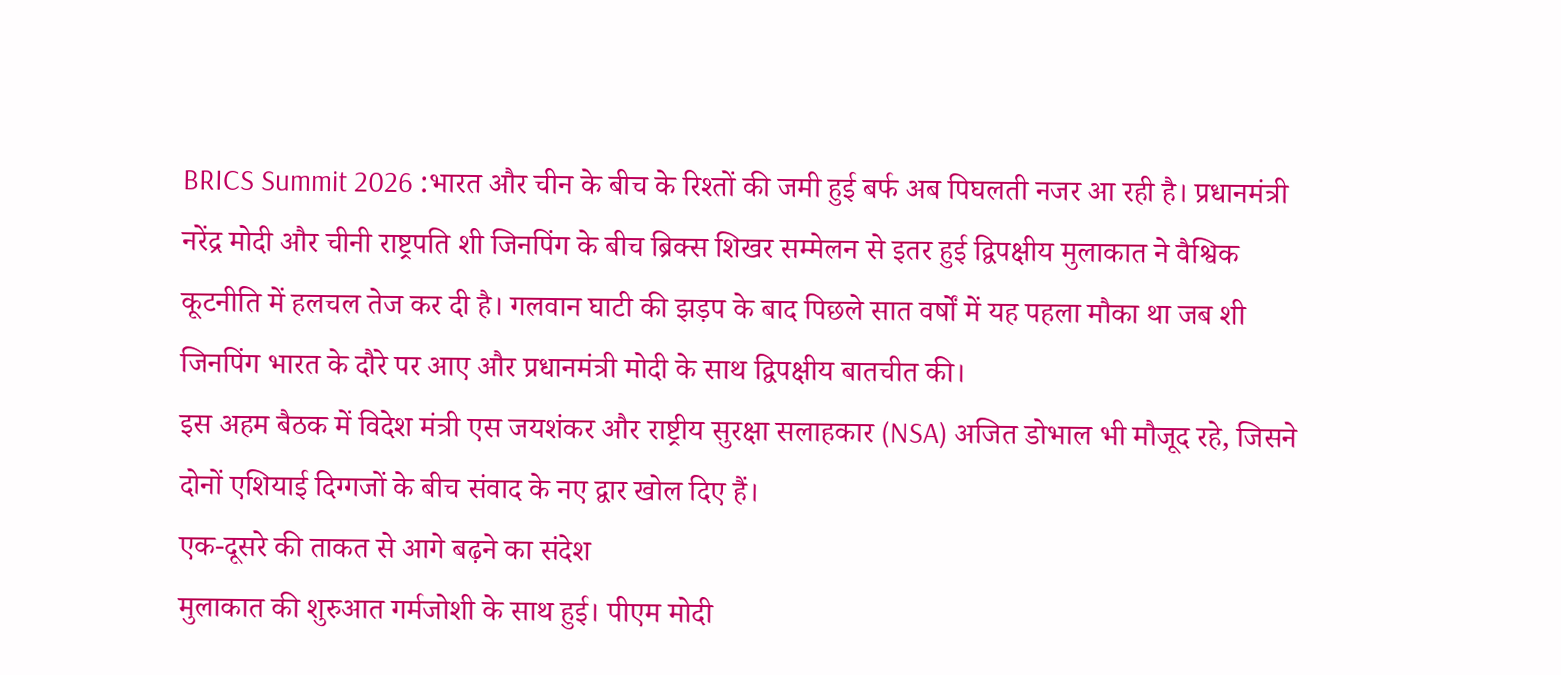BRICS Summit 2026 :भारत और चीन के बीच के रिश्तों की जमी हुई बर्फ अब पिघलती नजर आ रही है। प्रधानमंत्री नरेंद्र मोदी और चीनी राष्ट्रपति शी जिनपिंग के बीच ब्रिक्स शिखर सम्मेलन से इतर हुई द्विपक्षीय मुलाकात ने वैश्विक कूटनीति में हलचल तेज कर दी है। गलवान घाटी की झड़प के बाद पिछले सात वर्षों में यह पहला मौका था जब शी जिनपिंग भारत के दौरे पर आए और प्रधानमंत्री मोदी के साथ द्विपक्षीय बातचीत की।
इस अहम बैठक में विदेश मंत्री एस जयशंकर और राष्ट्रीय सुरक्षा सलाहकार (NSA) अजित डोभाल भी मौजूद रहे, जिसने दोनों एशियाई दिग्गजों के बीच संवाद के नए द्वार खोल दिए हैं।
एक-दूसरे की ताकत से आगे बढ़ने का संदेश
मुलाकात की शुरुआत गर्मजोशी के साथ हुई। पीएम मोदी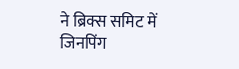ने ब्रिक्स समिट में जिनपिंग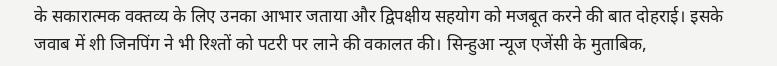के सकारात्मक वक्तव्य के लिए उनका आभार जताया और द्विपक्षीय सहयोग को मजबूत करने की बात दोहराई। इसके जवाब में शी जिनपिंग ने भी रिश्तों को पटरी पर लाने की वकालत की। सिन्हुआ न्यूज एजेंसी के मुताबिक,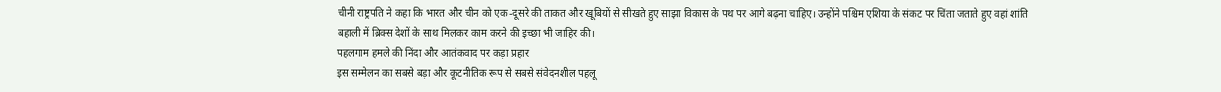चीनी राष्ट्रपति ने कहा कि भारत और चीन को एक-दूसरे की ताकत और खूबियों से सीखते हुए साझा विकास के पथ पर आगे बढ़ना चाहिए। उन्होंने पश्चिम एशिया के संकट पर चिंता जताते हुए वहां शांति बहाली में ब्रिक्स देशों के साथ मिलकर काम करने की इच्छा भी जाहिर की।
पहलगाम हमले की निंदा और आतंकवाद पर कड़ा प्रहार
इस सम्मेलन का सबसे बड़ा और कूटनीतिक रूप से सबसे संवेदनशील पहलू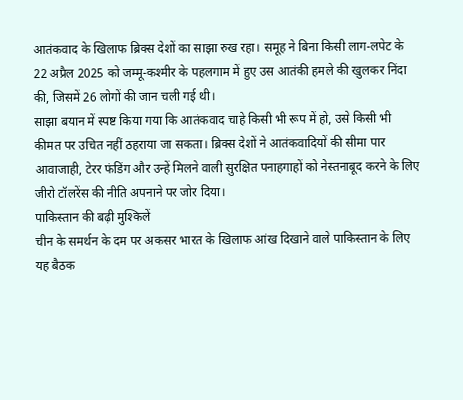आतंकवाद के खिलाफ ब्रिक्स देशों का साझा रुख रहा। समूह ने बिना किसी लाग-लपेट के 22 अप्रैल 2025 को जम्मू-कश्मीर के पहलगाम में हुए उस आतंकी हमले की खुलकर निंदा की, जिसमें 26 लोगों की जान चली गई थी।
साझा बयान में स्पष्ट किया गया कि आतंकवाद चाहे किसी भी रूप में हो, उसे किसी भी कीमत पर उचित नहीं ठहराया जा सकता। ब्रिक्स देशों ने आतंकवादियों की सीमा पार आवाजाही, टेरर फंडिंग और उन्हें मिलने वाली सुरक्षित पनाहगाहों को नेस्तनाबूद करने के लिए जीरो टॉलरेंस की नीति अपनाने पर जोर दिया।
पाकिस्तान की बढ़ी मुश्किलें
चीन के समर्थन के दम पर अकसर भारत के खिलाफ आंख दिखाने वाले पाकिस्तान के लिए यह बैठक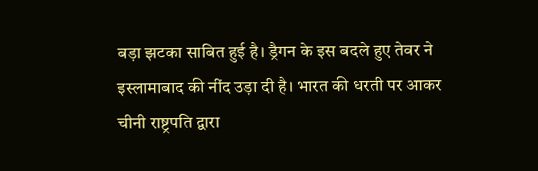बड़ा झटका साबित हुई है। ड्रैगन के इस बदले हुए तेवर ने इस्लामाबाद की नींद उड़ा दी है। भारत की धरती पर आकर चीनी राष्ट्रपति द्वारा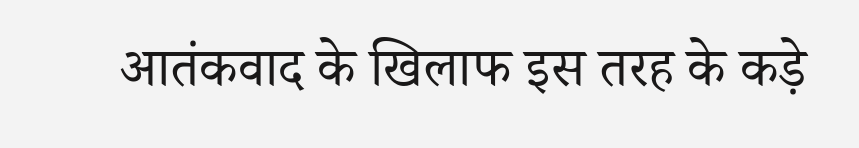आतंकवाद के खिलाफ इस तरह के कड़े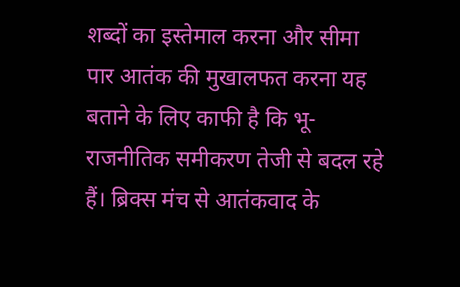शब्दों का इस्तेमाल करना और सीमा पार आतंक की मुखालफत करना यह बताने के लिए काफी है कि भू-राजनीतिक समीकरण तेजी से बदल रहे हैं। ब्रिक्स मंच से आतंकवाद के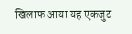खिलाफ आया यह एकजुट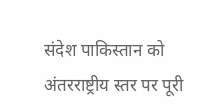संदेश पाकिस्तान को अंतरराष्ट्रीय स्तर पर पूरी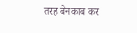तरह बेनकाब कर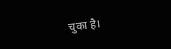चुका है।